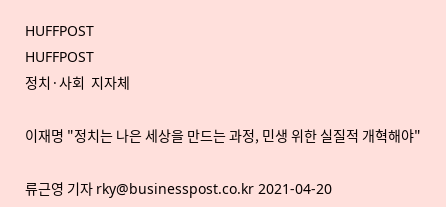HUFFPOST
HUFFPOST
정치·사회  지자체

이재명 "정치는 나은 세상을 만드는 과정, 민생 위한 실질적 개혁해야"

류근영 기자 rky@businesspost.co.kr 2021-04-20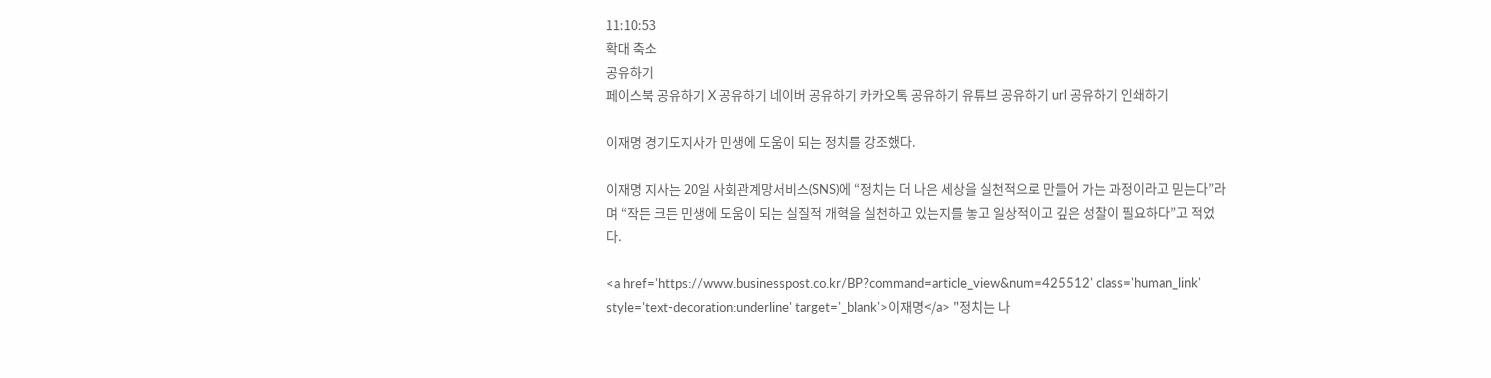11:10:53
확대 축소
공유하기
페이스북 공유하기 X 공유하기 네이버 공유하기 카카오톡 공유하기 유튜브 공유하기 url 공유하기 인쇄하기

이재명 경기도지사가 민생에 도움이 되는 정치를 강조했다.

이재명 지사는 20일 사회관계망서비스(SNS)에 “정치는 더 나은 세상을 실천적으로 만들어 가는 과정이라고 믿는다”라며 “작든 크든 민생에 도움이 되는 실질적 개혁을 실천하고 있는지를 놓고 일상적이고 깊은 성찰이 필요하다”고 적었다.

<a href='https://www.businesspost.co.kr/BP?command=article_view&num=425512' class='human_link' style='text-decoration:underline' target='_blank'>이재명</a> "정치는 나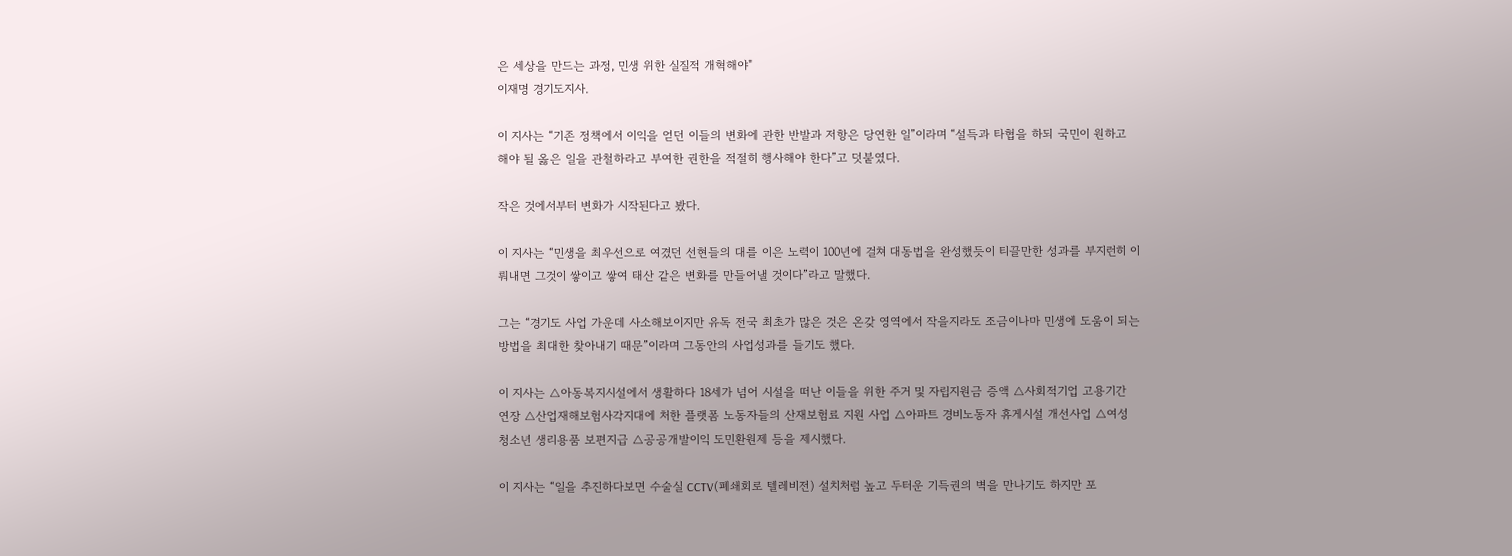은 세상을 만드는 과정, 민생 위한 실질적 개혁해야"
이재명 경기도지사.

이 지사는 “기존 정책에서 이익을 얻던 이들의 변화에 관한 반발과 저항은 당연한 일”이라며 “설득과 타협을 하되 국민이 원하고 해야 될 옳은 일을 관철하라고 부여한 권한을 적절히 행사해야 한다”고 덧붙였다.

작은 것에서부터 변화가 시작된다고 봤다.

이 지사는 “민생을 최우선으로 여겼던 선현들의 대를 이은 노력이 100년에 걸쳐 대동법을 완성했듯이 티끌만한 성과를 부지런히 이뤄내면 그것이 쌓이고 쌓여 태산 같은 변화를 만들어낼 것이다”라고 말했다.

그는 “경기도 사업 가운데 사소해보이지만 유독 전국 최초가 많은 것은 온갖 영역에서 작을지라도 조금이나마 민생에 도움이 되는 방법을 최대한 찾아내기 때문”이라며 그동안의 사업성과를 들기도 했다.

이 지사는 △아동복지시설에서 생활하다 18세가 넘어 시설을 떠난 이들을 위한 주거 및 자립지원금 증액 △사회적기업 고용기간 연장 △산업재해보험사각지대에 처한 플랫폼 노동자들의 산재보험료 지원 사업 △아파트 경비노동자 휴게시설 개선사업 △여성 청소년 생리용품 보편지급 △공공개발이익 도민환원제 등을 제시했다.

이 지사는 “일을 추진하다보면 수술실 CCTV(폐쇄회로 텔레비전) 설치처럼 높고 두터운 기득권의 벽을 만나기도 하지만 포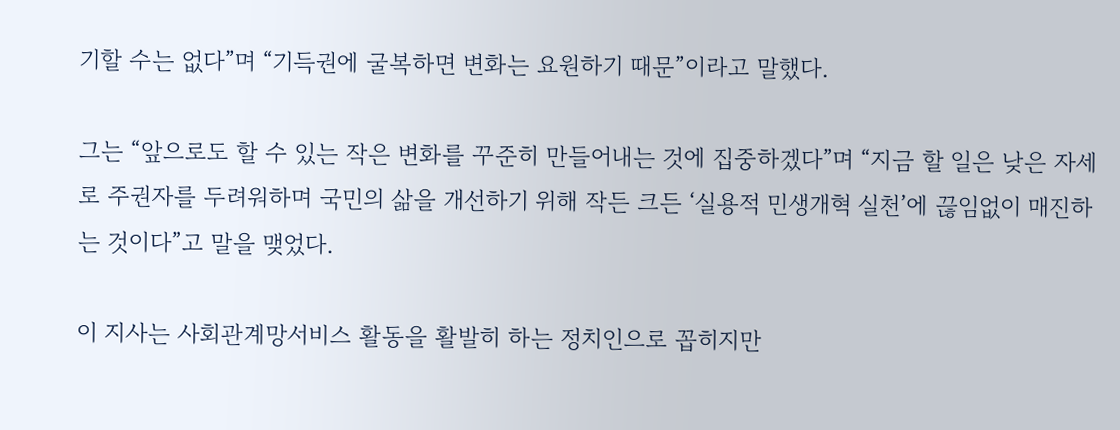기할 수는 없다”며 “기득권에 굴복하면 변화는 요원하기 때문”이라고 말했다.

그는 “앞으로도 할 수 있는 작은 변화를 꾸준히 만들어내는 것에 집중하겠다”며 “지금 할 일은 낮은 자세로 주권자를 두려워하며 국민의 삶을 개선하기 위해 작든 크든 ‘실용적 민생개혁 실천’에 끊임없이 매진하는 것이다”고 말을 맺었다.

이 지사는 사회관계망서비스 활동을 활발히 하는 정치인으로 꼽히지만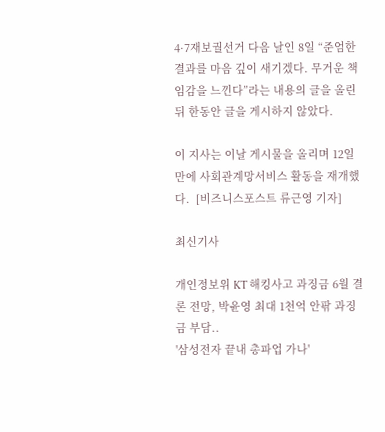4·7재보궐선거 다음 날인 8일 “준엄한 결과를 마음 깊이 새기겠다. 무거운 책임감을 느낀다”라는 내용의 글을 올린 뒤 한동안 글을 게시하지 않았다.

이 지사는 이날 게시물을 올리며 12일 만에 사회관계망서비스 활동을 재개했다.  [비즈니스포스트 류근영 기자]

최신기사

개인정보위 KT 해킹사고 과징금 6월 결론 전망, 박윤영 최대 1천억 안팎 과징금 부담..
'삼성전자 끝내 총파업 가나'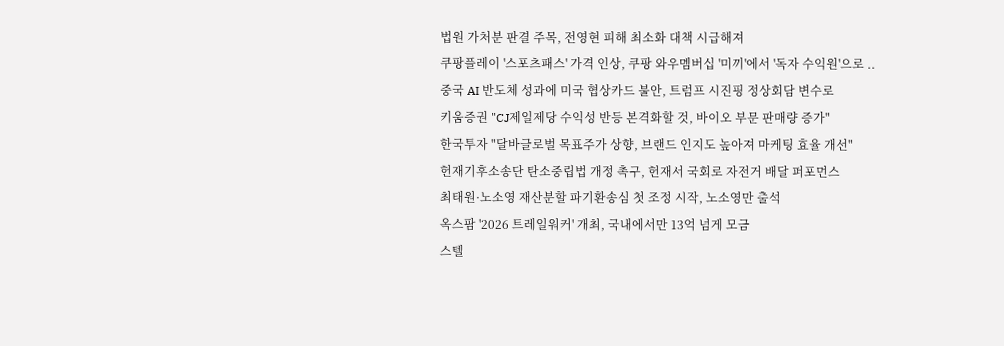법원 가처분 판결 주목, 전영현 피해 최소화 대책 시급해져
쿠팡플레이 '스포츠패스' 가격 인상, 쿠팡 와우멤버십 '미끼'에서 '독자 수익원'으로 ..
중국 AI 반도체 성과에 미국 협상카드 불안, 트럼프 시진핑 정상회담 변수로
키움증권 "CJ제일제당 수익성 반등 본격화할 것, 바이오 부문 판매량 증가"
한국투자 "달바글로벌 목표주가 상향, 브랜드 인지도 높아져 마케팅 효율 개선"
헌재기후소송단 탄소중립법 개정 촉구, 헌재서 국회로 자전거 배달 퍼포먼스
최태원·노소영 재산분할 파기환송심 첫 조정 시작, 노소영만 출석
옥스팜 '2026 트레일워커' 개최, 국내에서만 13억 넘게 모금
스텔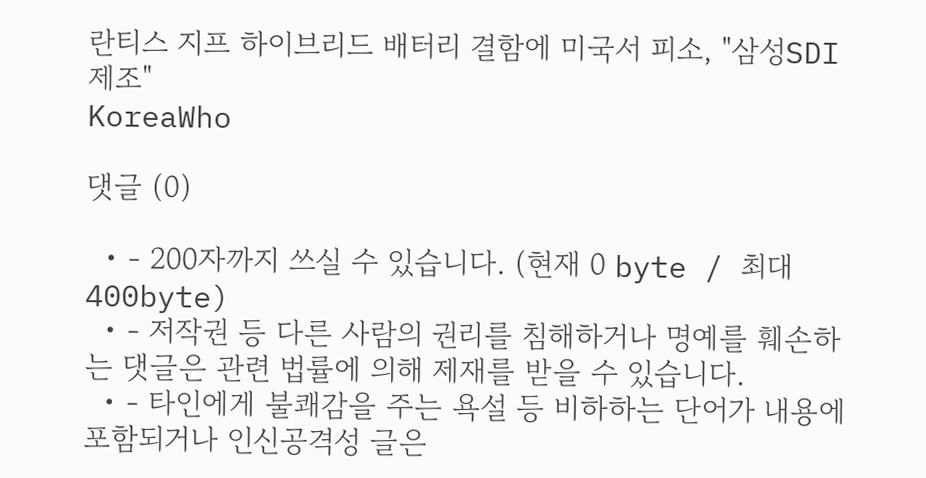란티스 지프 하이브리드 배터리 결함에 미국서 피소, "삼성SDI 제조"
KoreaWho

댓글 (0)

  • - 200자까지 쓰실 수 있습니다. (현재 0 byte / 최대 400byte)
  • - 저작권 등 다른 사람의 권리를 침해하거나 명예를 훼손하는 댓글은 관련 법률에 의해 제재를 받을 수 있습니다.
  • - 타인에게 불쾌감을 주는 욕설 등 비하하는 단어가 내용에 포함되거나 인신공격성 글은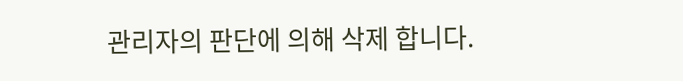관리자의 판단에 의해 삭제 합니다.